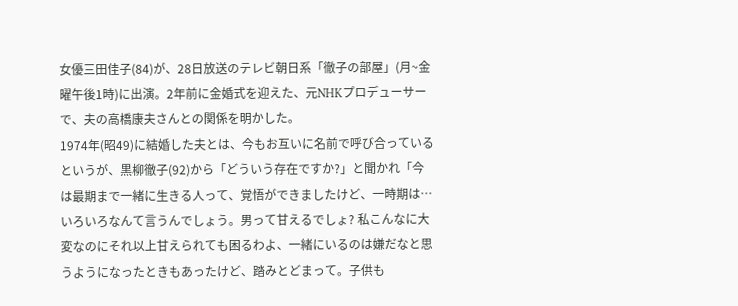女優三田佳子(84)が、28日放送のテレビ朝日系「徹子の部屋」(月~金曜午後1時)に出演。2年前に金婚式を迎えた、元NHKプロデューサーで、夫の高橋康夫さんとの関係を明かした。
1974年(昭49)に結婚した夫とは、今もお互いに名前で呼び合っているというが、黒柳徹子(92)から「どういう存在ですか?」と聞かれ「今は最期まで一緒に生きる人って、覚悟ができましたけど、一時期は…いろいろなんて言うんでしょう。男って甘えるでしょ? 私こんなに大変なのにそれ以上甘えられても困るわよ、一緒にいるのは嫌だなと思うようになったときもあったけど、踏みとどまって。子供も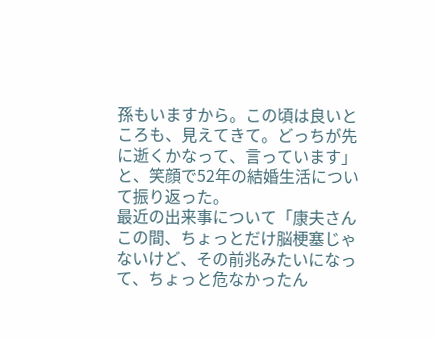孫もいますから。この頃は良いところも、見えてきて。どっちが先に逝くかなって、言っています」と、笑顔で52年の結婚生活について振り返った。
最近の出来事について「康夫さんこの間、ちょっとだけ脳梗塞じゃないけど、その前兆みたいになって、ちょっと危なかったん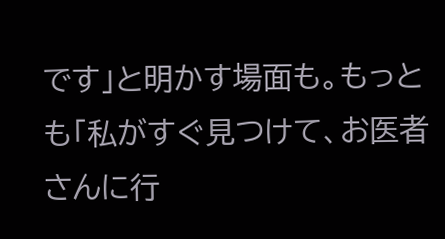です」と明かす場面も。もっとも「私がすぐ見つけて、お医者さんに行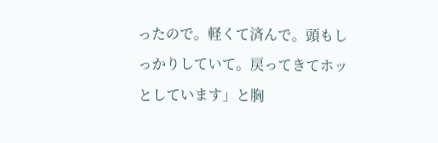ったので。軽くて済んで。頭もしっかりしていて。戻ってきてホッとしています」と胸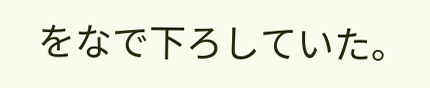をなで下ろしていた。